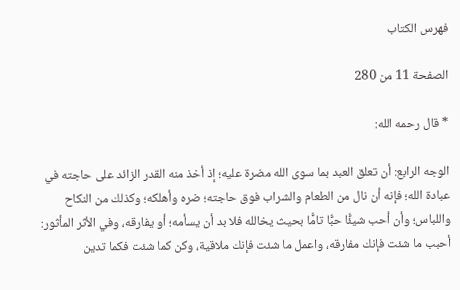فهرس الكتاب

الصفحة 11 من 280

* قال رحمه الله:

الوجه الرابع: أن تعلق العبد بما سوى الله مضرة عليه؛ إذ أخذ منه القدر الزائد على حاجته في عبادة الله؛ فإنه أن نال من الطعام والشراب فوق حاجته؛ ضره وأهلكه؛ وكذلك من النكاح واللباس؛ وأن أحب شيئًّا حبًّا تامًّا بحيث يخالله فلا بد أن يسأمه؛ أو يفارقه، وفي الأثر المأثور: أحبب ما شئت فإنك مفارقه، واعمل ما شئت فإنك ملاقية، وكن كما شئت فكما تدين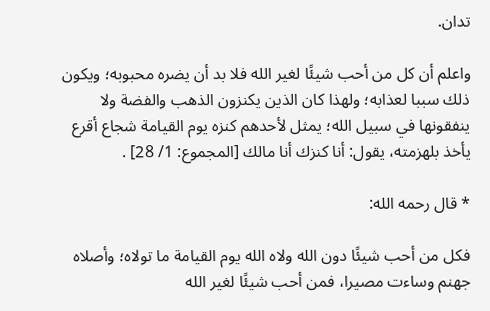تدان.

واعلم أن كل من أحب شيئًا لغير الله فلا بد أن يضره محبوبه؛ ويكون ذلك سببا لعذابه؛ ولهذا كان الذين يكنزون الذهب والفضة ولا ينفقونها في سبيل الله؛ يمثل لأحدهم كنزه يوم القيامة شجاع أقرع يأخذ بلهزمته، يقول: أنا كنزك أنا مالك [المجموع: 1/ 28] .

* قال رحمه الله:

فكل من أحب شيئًا دون الله ولاه الله يوم القيامة ما تولاه؛ وأصلاه جهنم وساءت مصيرا، فمن أحب شيئًا لغير الله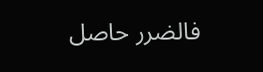فالضرر حاصل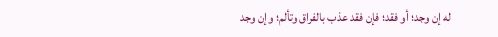له إن وجد؛ أو فقد؛ فإن فقد عذب بالفراق وتألم؛ وإن وجد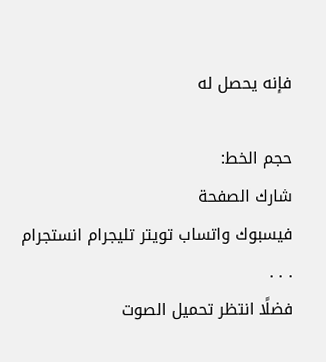فإنه يحصل له

حجم الخط:
شارك الصفحة
فيسبوك واتساب تويتر تليجرام انستجرام
. . .
فضلًا انتظر تحميل الصوت